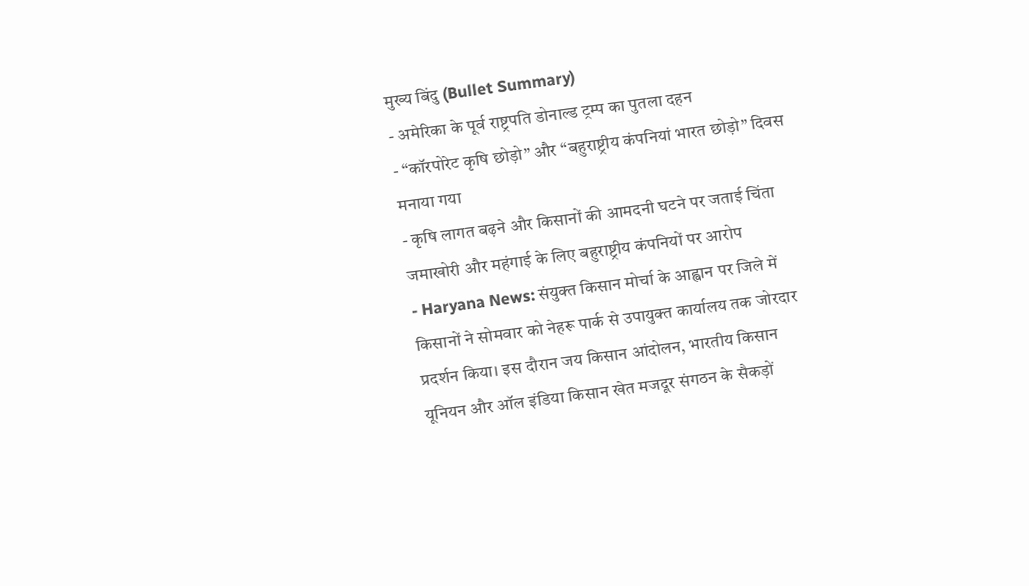मुख्य बिंदु (Bullet Summary)
- अमेरिका के पूर्व राष्ट्रपति डोनाल्ड ट्रम्प का पुतला दहन
- “कॉरपोरेट कृषि छोड़ो” और “बहुराष्ट्रीय कंपनियां भारत छोड़ो” दिवस मनाया गया
- कृषि लागत बढ़ने और किसानों की आमदनी घटने पर जताई चिंता
जमाखोरी और महंगाई के लिए बहुराष्ट्रीय कंपनियों पर आरोप
- Haryana News: संयुक्त किसान मोर्चा के आह्वान पर जिले में किसानों ने सोमवार को नेहरू पार्क से उपायुक्त कार्यालय तक जोरदार प्रदर्शन किया। इस दौरान जय किसान आंदोलन, भारतीय किसान यूनियन और ऑल इंडिया किसान खेत मजदूर संगठन के सैकड़ों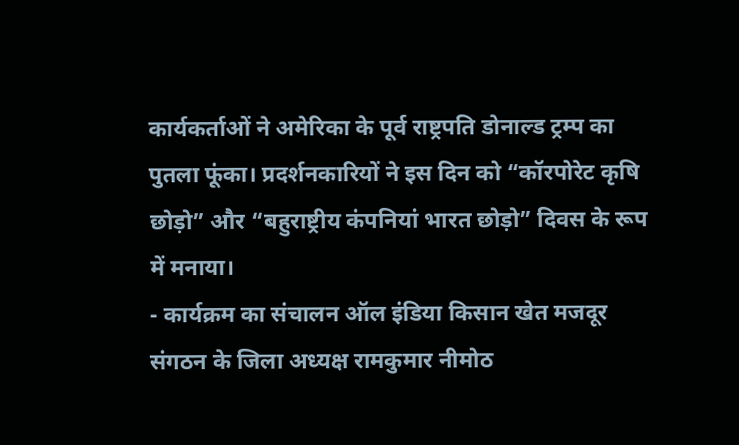कार्यकर्ताओं ने अमेरिका के पूर्व राष्ट्रपति डोनाल्ड ट्रम्प का पुतला फूंका। प्रदर्शनकारियों ने इस दिन को “कॉरपोरेट कृषि छोड़ो” और “बहुराष्ट्रीय कंपनियां भारत छोड़ो” दिवस के रूप में मनाया।
- कार्यक्रम का संचालन ऑल इंडिया किसान खेत मजदूर संगठन के जिला अध्यक्ष रामकुमार नीमोठ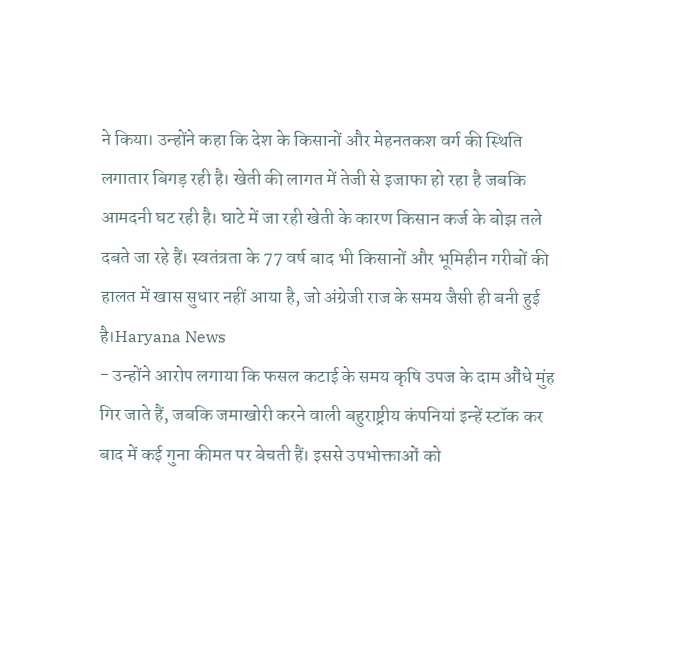ने किया। उन्होंने कहा कि देश के किसानों और मेहनतकश वर्ग की स्थिति लगातार बिगड़ रही है। खेती की लागत में तेजी से इजाफा हो रहा है जबकि आमदनी घट रही है। घाटे में जा रही खेती के कारण किसान कर्ज के बोझ तले दबते जा रहे हैं। स्वतंत्रता के 77 वर्ष बाद भी किसानों और भूमिहीन गरीबों की हालत में खास सुधार नहीं आया है, जो अंग्रेजी राज के समय जैसी ही बनी हुई है।Haryana News
- उन्होंने आरोप लगाया कि फसल कटाई के समय कृषि उपज के दाम औंधे मुंह गिर जाते हैं, जबकि जमाखोरी करने वाली बहुराष्ट्रीय कंपनियां इन्हें स्टॉक कर बाद में कई गुना कीमत पर बेचती हैं। इससे उपभोक्ताओं को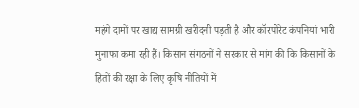महंगे दामों पर खाद्य सामग्री खरीदनी पड़ती है और कॉरपोरेट कंपनियां भारी मुनाफा कमा रही हैं। किसान संगठनों ने सरकार से मांग की कि किसानों के हितों की रक्षा के लिए कृषि नीतियों में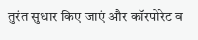तुरंत सुधार किए जाएं और कॉरपोरेट व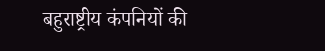बहुराष्ट्रीय कंपनियों की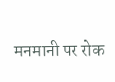मनमानी पर रोक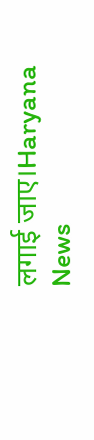लगाई जाए।Haryana News